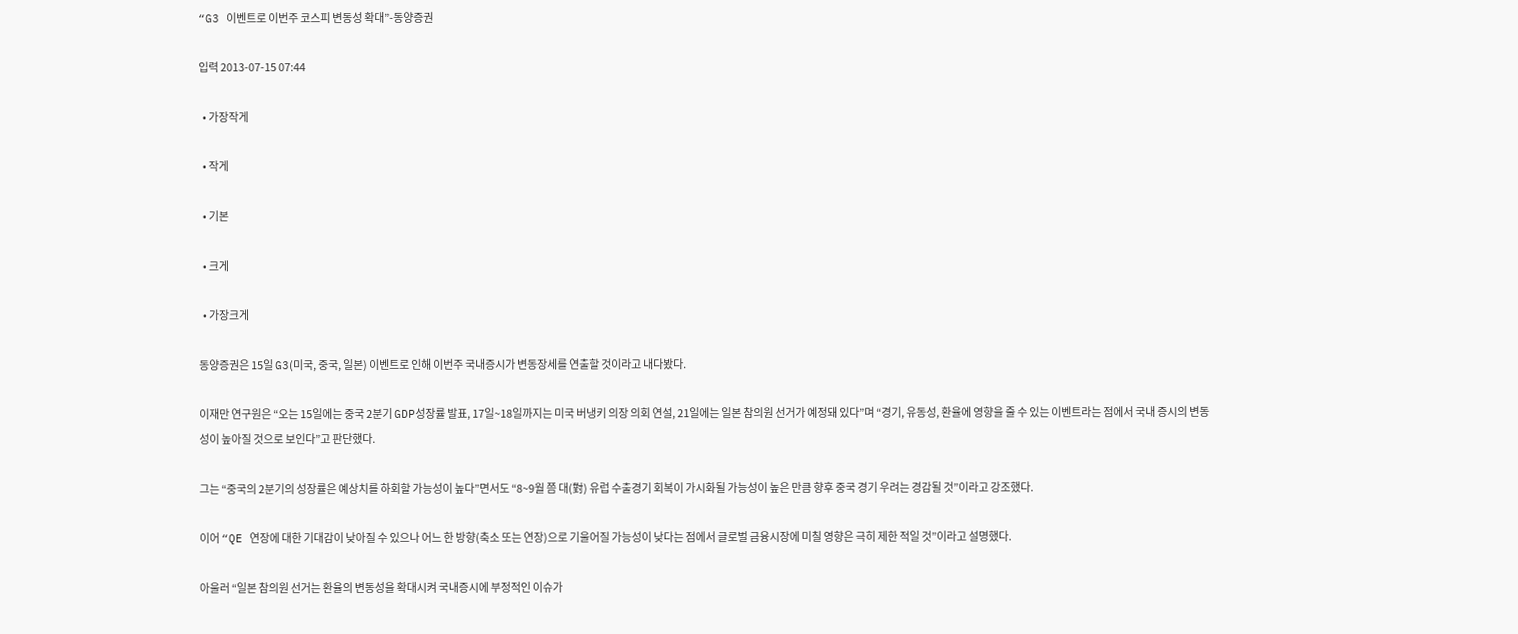“G3 이벤트로 이번주 코스피 변동성 확대”-동양증권

입력 2013-07-15 07:44

  • 가장작게

  • 작게

  • 기본

  • 크게

  • 가장크게

동양증권은 15일 G3(미국, 중국, 일본) 이벤트로 인해 이번주 국내증시가 변동장세를 연출할 것이라고 내다봤다.

이재만 연구원은 “오는 15일에는 중국 2분기 GDP성장률 발표, 17일~18일까지는 미국 버냉키 의장 의회 연설, 21일에는 일본 참의원 선거가 예정돼 있다”며 “경기, 유동성, 환율에 영향을 줄 수 있는 이벤트라는 점에서 국내 증시의 변동성이 높아질 것으로 보인다”고 판단했다.

그는 “중국의 2분기의 성장률은 예상치를 하회할 가능성이 높다”면서도 “8~9월 쯤 대(對) 유럽 수출경기 회복이 가시화될 가능성이 높은 만큼 향후 중국 경기 우려는 경감될 것”이라고 강조했다.

이어 “QE 연장에 대한 기대감이 낮아질 수 있으나 어느 한 방향(축소 또는 연장)으로 기울어질 가능성이 낮다는 점에서 글로벌 금융시장에 미칠 영향은 극히 제한 적일 것”이라고 설명했다.

아울러 “일본 참의원 선거는 환율의 변동성을 확대시켜 국내증시에 부정적인 이슈가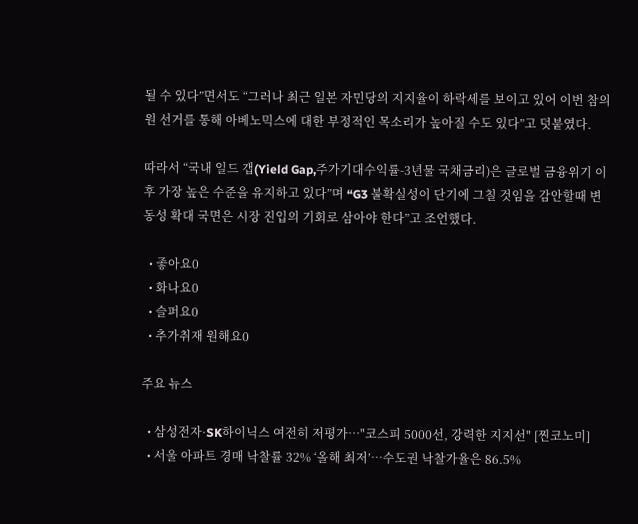될 수 있다”면서도 “그러나 최근 일본 자민당의 지지율이 하락세를 보이고 있어 이번 참의원 선거를 통해 아베노믹스에 대한 부정적인 목소리가 높아질 수도 있다”고 덧붙였다.

따라서 “국내 일드 갭(Yield Gap,주가기대수익률-3년물 국채금리)은 글로벌 금융위기 이후 가장 높은 수준을 유지하고 있다”며 “G3 불확실성이 단기에 그칠 것임을 감안할때 변동성 확대 국면은 시장 진입의 기회로 삼아야 한다”고 조언했다.

  • 좋아요0
  • 화나요0
  • 슬퍼요0
  • 추가취재 원해요0

주요 뉴스

  • 삼성전자·SK하이닉스 여전히 저평가…"코스피 5000선, 강력한 지지선" [찐코노미]
  • 서울 아파트 경매 낙찰률 32% ‘올해 최저’⋯수도권 낙찰가율은 86.5%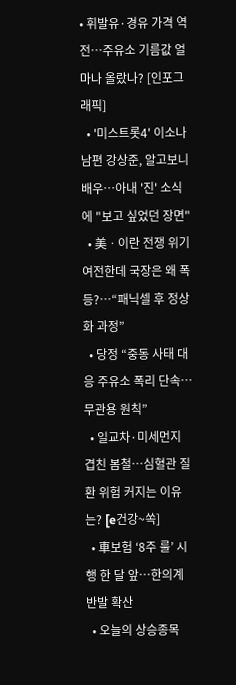• 휘발유·경유 가격 역전…주유소 기름값 얼마나 올랐나? [인포그래픽]
  • '미스트롯4' 이소나 남편 강상준, 알고보니 배우⋯아내 '진' 소식에 "보고 싶었던 장면"
  • 美ㆍ이란 전쟁 위기 여전한데 국장은 왜 폭등?⋯“패닉셀 후 정상화 과정”
  • 당정 “중동 사태 대응 주유소 폭리 단속…무관용 원칙”
  • 일교차·미세먼지 겹친 봄철…심혈관 질환 위험 커지는 이유는? [e건강~쏙]
  • 車보험 ‘8주 룰’ 시행 한 달 앞…한의계 반발 확산
  • 오늘의 상승종목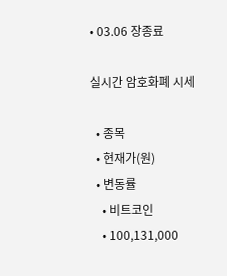• 03.06 장종료

실시간 암호화폐 시세

  • 종목
  • 현재가(원)
  • 변동률
    • 비트코인
    • 100,131,000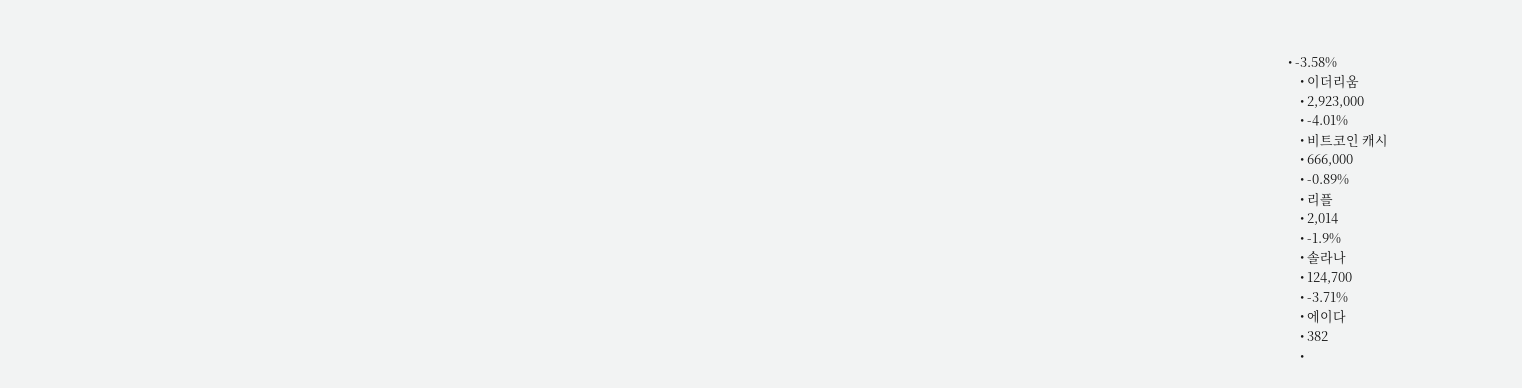• -3.58%
    • 이더리움
    • 2,923,000
    • -4.01%
    • 비트코인 캐시
    • 666,000
    • -0.89%
    • 리플
    • 2,014
    • -1.9%
    • 솔라나
    • 124,700
    • -3.71%
    • 에이다
    • 382
    •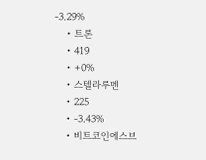-3.29%
    • 트론
    • 419
    • +0%
    • 스텔라루멘
    • 225
    • -3.43%
    • 비트코인에스브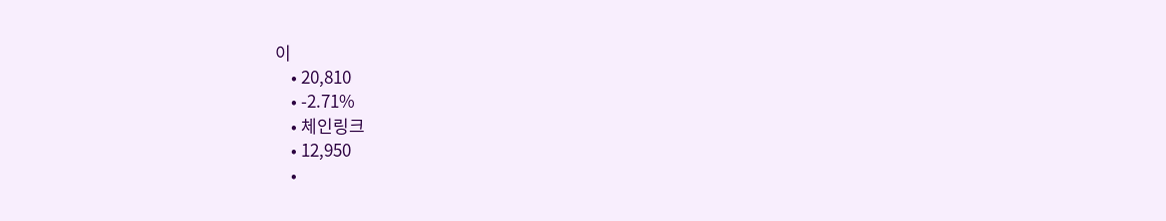이
    • 20,810
    • -2.71%
    • 체인링크
    • 12,950
    •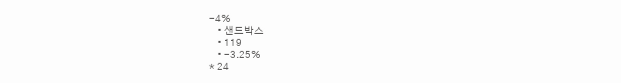-4%
    • 샌드박스
    • 119
    • -3.25%
* 24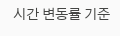시간 변동률 기준